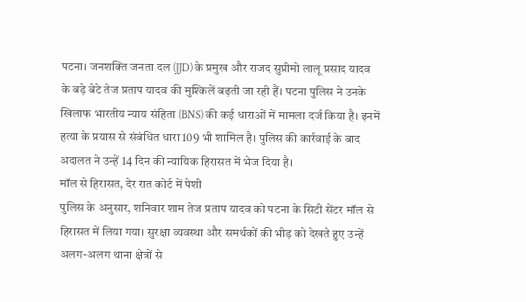पटना। जनशक्ति जनता दल (JJD) के प्रमुख और राजद सुप्रीमो लालू प्रसाद यादव के बड़े बेटे तेज प्रताप यादव की मुश्किलें बढ़ती जा रही हैं। पटना पुलिस ने उनके खिलाफ भारतीय न्याय संहिता (BNS) की कई धाराओं में मामला दर्ज किया है। इनमें हत्या के प्रयास से संबंधित धारा 109 भी शामिल है। पुलिस की कार्रवाई के बाद अदालत ने उन्हें 14 दिन की न्यायिक हिरासत में भेज दिया है।
मॉल से हिरासत, देर रात कोर्ट में पेशी
पुलिस के अनुसार, शनिवार शाम तेज प्रताप यादव को पटना के सिटी सेंटर मॉल से हिरासत में लिया गया। सुरक्षा व्यवस्था और समर्थकों की भीड़ को देखते हुए उन्हें अलग-अलग थाना क्षेत्रों से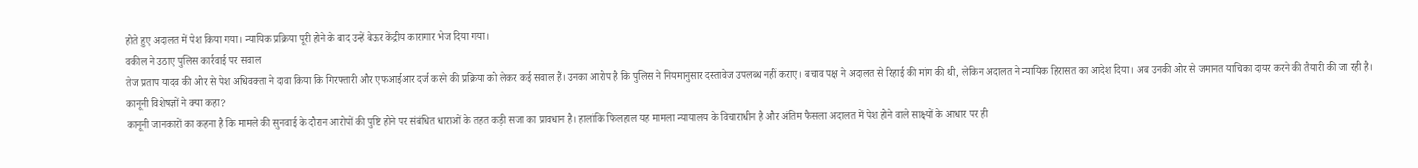होते हुए अदालत में पेश किया गया। न्यायिक प्रक्रिया पूरी होने के बाद उन्हें बेऊर केंद्रीय कारागार भेज दिया गया।
वकील ने उठाए पुलिस कार्रवाई पर सवाल
तेज प्रताप यादव की ओर से पेश अधिवक्ता ने दावा किया कि गिरफ्तारी और एफआईआर दर्ज करने की प्रक्रिया को लेकर कई सवाल हैं। उनका आरोप है कि पुलिस ने नियमानुसार दस्तावेज उपलब्ध नहीं कराए। बचाव पक्ष ने अदालत से रिहाई की मांग की थी, लेकिन अदालत ने न्यायिक हिरासत का आदेश दिया। अब उनकी ओर से जमानत याचिका दायर करने की तैयारी की जा रही है।
कानूनी विशेषज्ञों ने क्या कहा?
कानूनी जानकारों का कहना है कि मामले की सुनवाई के दौरान आरोपों की पुष्टि होने पर संबंधित धाराओं के तहत कड़ी सजा का प्रावधान है। हालांकि फिलहाल यह मामला न्यायालय के विचाराधीन है और अंतिम फैसला अदालत में पेश होने वाले साक्ष्यों के आधार पर ही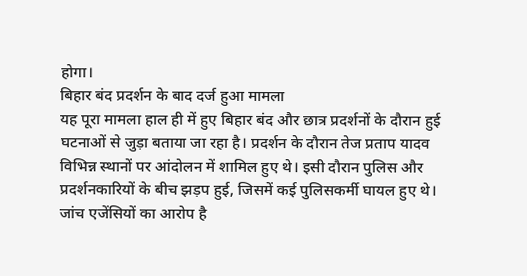होगा।
बिहार बंद प्रदर्शन के बाद दर्ज हुआ मामला
यह पूरा मामला हाल ही में हुए बिहार बंद और छात्र प्रदर्शनों के दौरान हुई घटनाओं से जुड़ा बताया जा रहा है। प्रदर्शन के दौरान तेज प्रताप यादव विभिन्न स्थानों पर आंदोलन में शामिल हुए थे। इसी दौरान पुलिस और प्रदर्शनकारियों के बीच झड़प हुई, जिसमें कई पुलिसकर्मी घायल हुए थे।
जांच एजेंसियों का आरोप है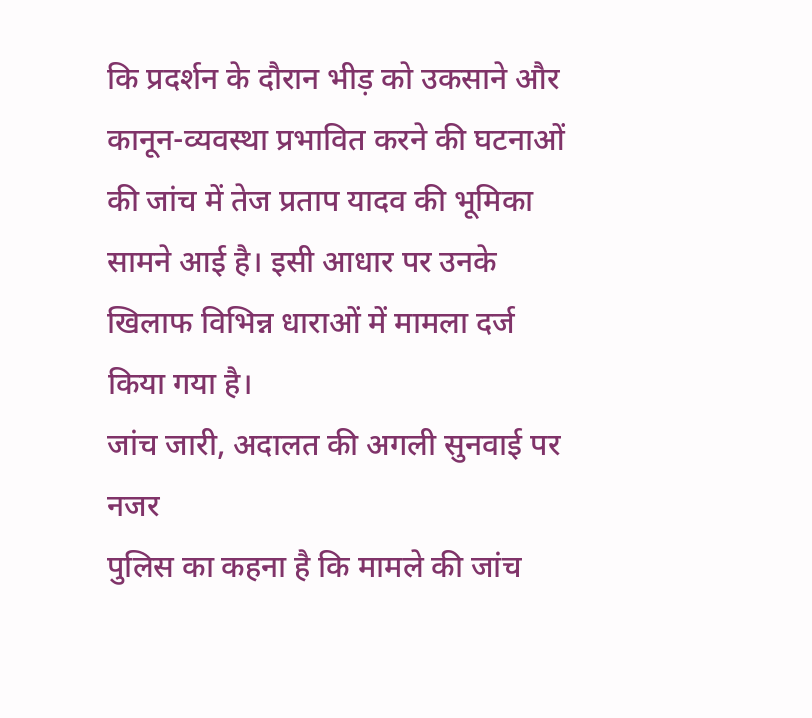कि प्रदर्शन के दौरान भीड़ को उकसाने और कानून-व्यवस्था प्रभावित करने की घटनाओं की जांच में तेज प्रताप यादव की भूमिका सामने आई है। इसी आधार पर उनके खिलाफ विभिन्न धाराओं में मामला दर्ज किया गया है।
जांच जारी, अदालत की अगली सुनवाई पर नजर
पुलिस का कहना है कि मामले की जांच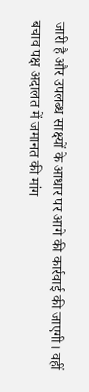जारी है और उपलब्ध साक्ष्यों के आधार पर आगे की कार्रवाई की जाएगी। वहीं बचाव पक्ष अदालत में जमानत की मांग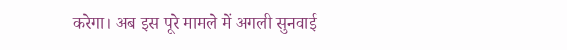करेगा। अब इस पूरे मामले में अगली सुनवाई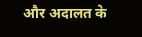और अदालत के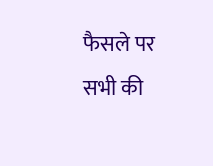फैसले पर सभी की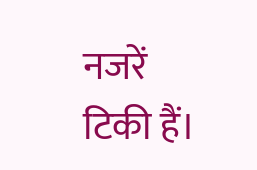नजरें टिकी हैं।